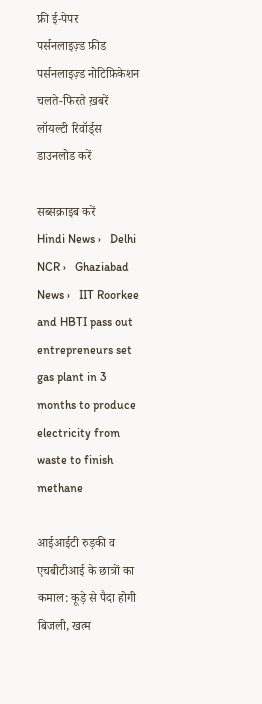फ्री ई-पेपर
पर्सनलाइज़्ड फ़ीड
पर्सनलाइज़्ड नोटिफ़िकेशन
चलते-फिरते ख़बरें
लॉयल्टी रिवॉर्ड्स
डाउनलोड करें

सब्सक्राइब करें
Hindi News ›   Delhi NCR ›   Ghaziabad News ›   IIT Roorkee and HBTI pass out entrepreneurs set gas plant in 3 months to produce electricity from waste to finish methane

आईआईटी रुड़की व एचबीटीआई के छात्रों का कमाल: कूड़े से पैदा होगी बिजली, खत्म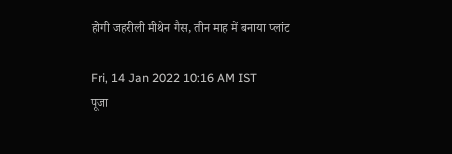होगी जहरीली मीथेन गैस, तीन माह में बनाया प्लांट

Fri, 14 Jan 2022 10:16 AM IST
पूजा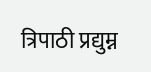त्रिपाठी प्रद्युम्न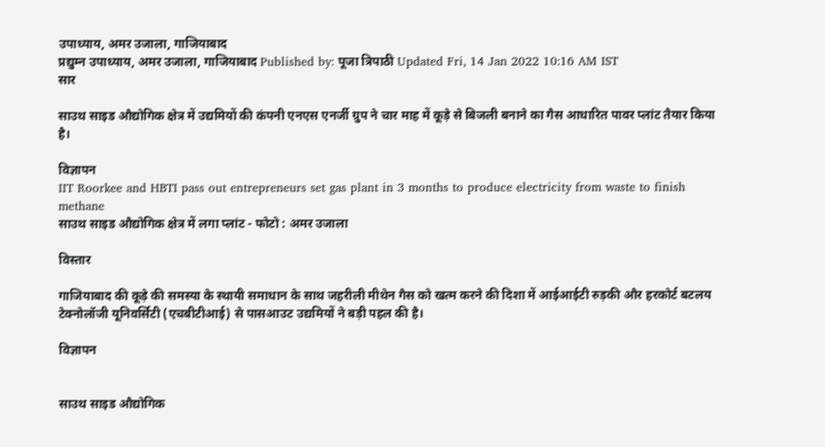उपाध्याय, अमर उजाला, गाजियाबाद
प्रद्युम्न उपाध्याय, अमर उजाला, गाजियाबाद Published by: पूजा त्रिपाठी Updated Fri, 14 Jan 2022 10:16 AM IST
सार

साउथ साइड औद्योगिक क्षेत्र में उद्यमियों की कंपनी एनएस एनर्जी ग्रुप ने चार माह में कूड़े से बिजली बनाने का गैस आधारित पावर प्लांट तैयार किया है।

विज्ञापन
IIT Roorkee and HBTI pass out entrepreneurs set gas plant in 3 months to produce electricity from waste to finish methane
साउथ साइड औद्योगिक क्षेत्र में लगा प्लांट - फोटो : अमर उजाला

विस्तार

गाजियाबाद की कूड़े की समस्या के स्थायी समाधान के साथ जहरीली मीथेन गैस को खत्म करने की दिशा में आईआईटी रुड़की और हरकोर्ट बटलय टेक्नोलॉजी यूनिवर्सिटी (एचबीटीआई) से पासआउट उद्यमियों ने बड़ी पहल की है।

विज्ञापन


साउथ साइड औद्योगिक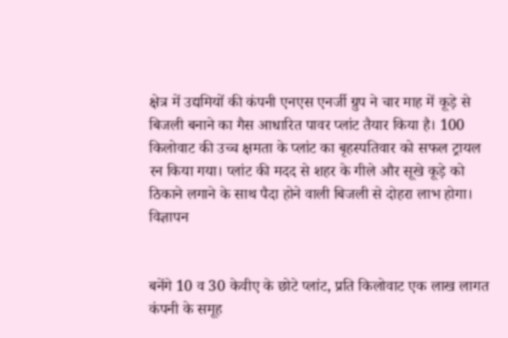क्षेत्र में उद्यमियों की कंपनी एनएस एनर्जी ग्रुप ने चार माह में कूड़े से बिजली बनाने का गैस आधारित पावर प्लांट तैयार किया है। 100 किलोवाट की उच्च क्षमता के प्लांट का बृहस्पतिवार को सफल ट्रायल रन किया गया। प्लांट की मदद से शहर के गीले और सूखे कूड़े को ठिकाने लगाने के साथ पैदा होने वाली बिजली से दोहरा लाभ होगा।
विज्ञापन


बनेंगे 10 व 30 केवीए के छोटे प्लांट, प्रति किलोवाट एक लाख लागत
कंपनी के समूह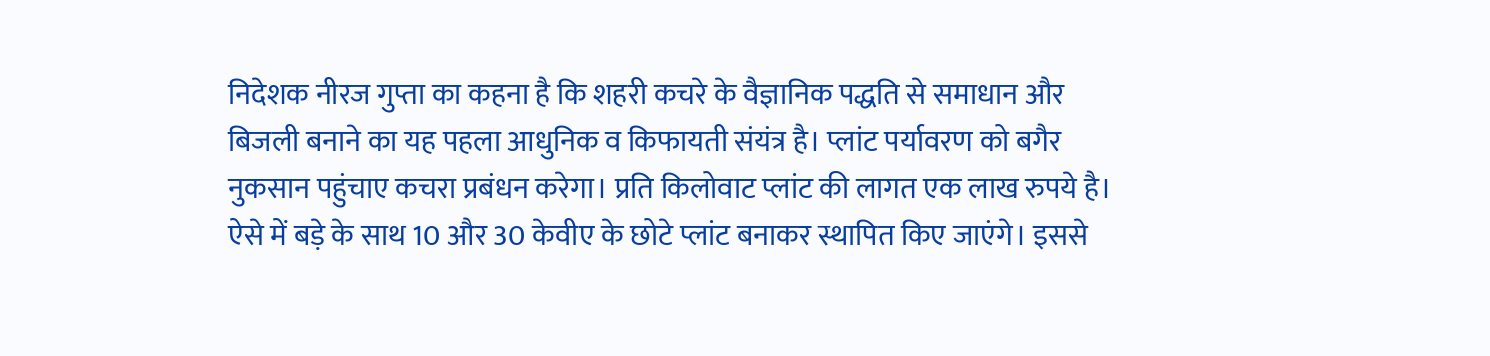निदेशक नीरज गुप्ता का कहना है कि शहरी कचरे के वैज्ञानिक पद्धति से समाधान और बिजली बनाने का यह पहला आधुनिक व किफायती संयंत्र है। प्लांट पर्यावरण को बगैर नुकसान पहुंचाए कचरा प्रबंधन करेगा। प्रति किलोवाट प्लांट की लागत एक लाख रुपये है। ऐसे में बड़े के साथ 10 और 30 केवीए के छोटे प्लांट बनाकर स्थापित किए जाएंगे। इससे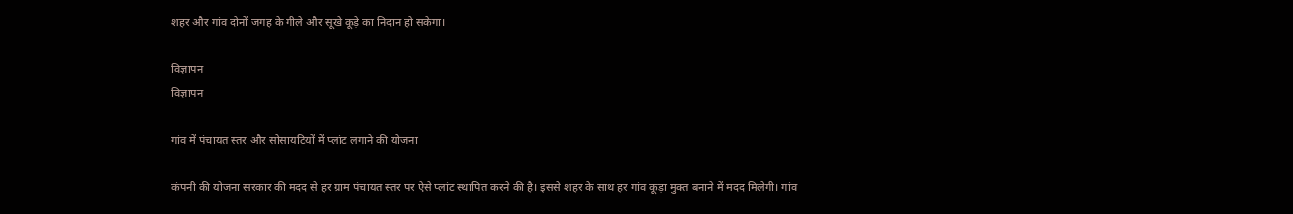शहर और गांव दोनों जगह के गीले और सूखे कूड़े का निदान हो सकेगा।

विज्ञापन
विज्ञापन

गांव में पंचायत स्तर और सोसायटियों में प्लांट लगाने की योजना

कंपनी की योजना सरकार की मदद से हर ग्राम पंचायत स्तर पर ऐसे प्लांट स्थापित करने की है। इससे शहर के साथ हर गांव कूड़ा मुक्त बनाने में मदद मिलेगी। गांव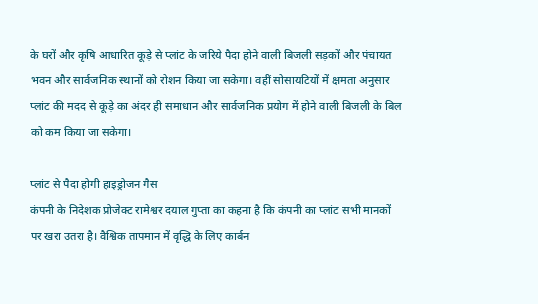के घरों और कृषि आधारित कूड़े से प्लांट के जरिये पैदा होने वाली बिजली सड़कों और पंचायत भवन और सार्वजनिक स्थानों को रोशन किया जा सकेगा। वहीं सोसायटियों में क्षमता अनुसार प्लांट की मदद से कूड़े का अंदर ही समाधान और सार्वजनिक प्रयोग में होने वाली बिजली के बिल को कम किया जा सकेगा।

प्लांट से पैदा होगी हाइड्रोजन गैस
कंपनी के निदेशक प्रोजेक्ट रामेश्वर दयाल गुप्ता का कहना है कि कंपनी का प्लांट सभी मानकों पर खरा उतरा है। वैश्विक तापमान में वृद्धि के लिए कार्बन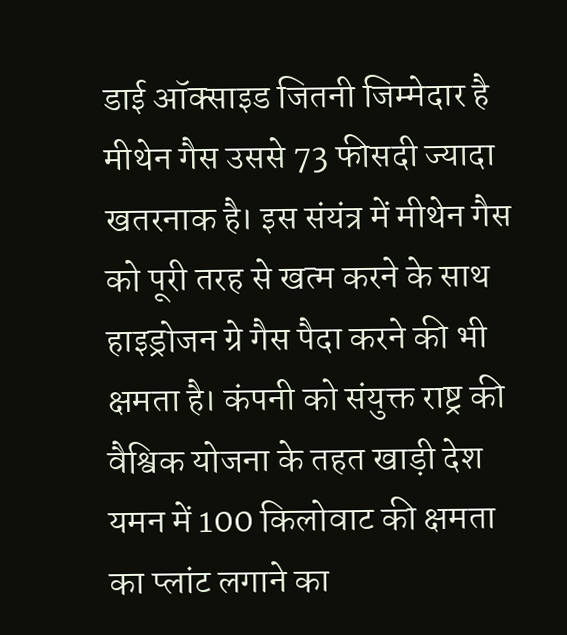डाई ऑक्साइड जितनी जिम्मेदार है मीथेन गैस उससे 73 फीसदी ज्यादा खतरनाक है। इस संयंत्र में मीथेन गैस को पूरी तरह से खत्म करने के साथ हाइड्रोजन ग्रे गैस पैदा करने की भी क्षमता है। कंपनी को संयुक्त राष्ट्र की वैश्विक योजना के तहत खाड़ी देश यमन में 100 किलोवाट की क्षमता का प्लांट लगाने का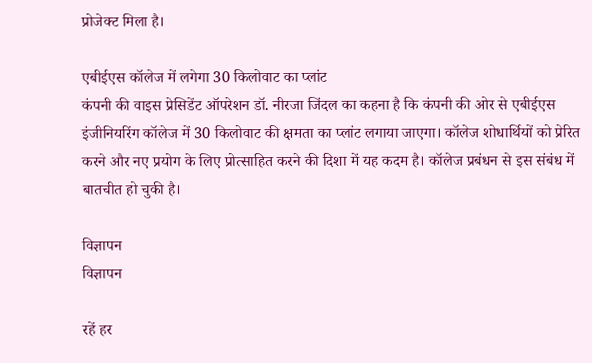प्रोजेक्ट मिला है।

एबीईएस कॉलेज में लगेगा 30 किलोवाट का प्लांट
कंपनी की वाइस प्रेसिडेंट ऑपरेशन डॉ. नीरजा जिंदल का कहना है कि कंपनी की ओर से एबीईएस इंजीनियरिंग कॉलेज में 30 किलोवाट की क्षमता का प्लांट लगाया जाएगा। कॉलेज शोधार्थियों को प्रेरित करने और नए प्रयोग के लिए प्रोत्साहित करने की दिशा में यह कदम है। कॉलेज प्रबंधन से इस संबंध में बातचीत हो चुकी है।

विज्ञापन
विज्ञापन

रहें हर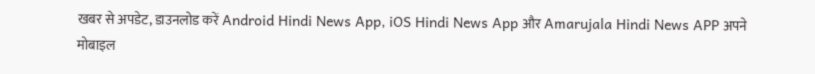खबर से अपडेट, डाउनलोड करें Android Hindi News App, iOS Hindi News App और Amarujala Hindi News APP अपने मोबाइल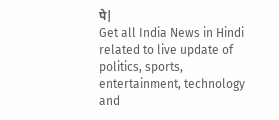पे|
Get all India News in Hindi related to live update of politics, sports, entertainment, technology and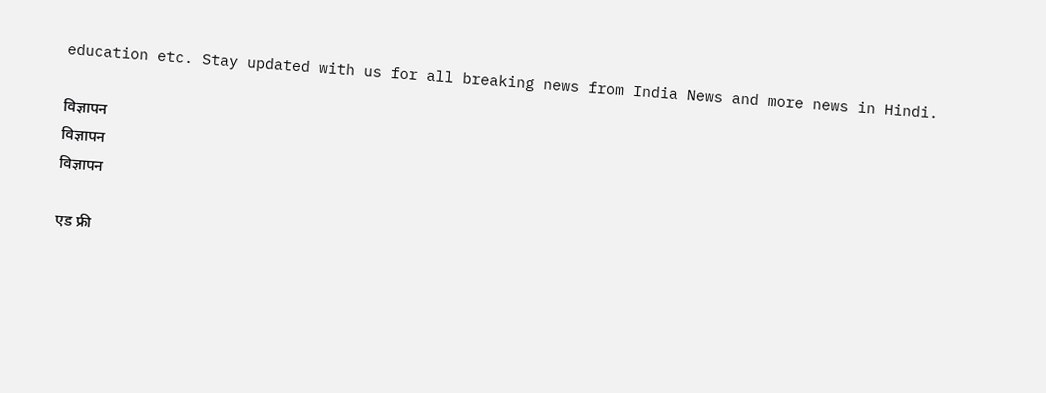education etc. Stay updated with us for all breaking news from India News and more news in Hindi.

विज्ञापन
विज्ञापन
विज्ञापन

एड फ्री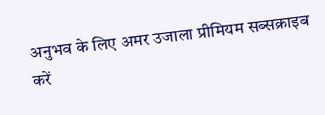अनुभव के लिए अमर उजाला प्रीमियम सब्सक्राइब करें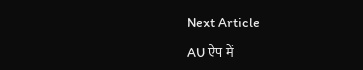Next Article

AU ऐप में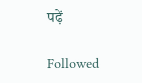पढ़ें

Followed